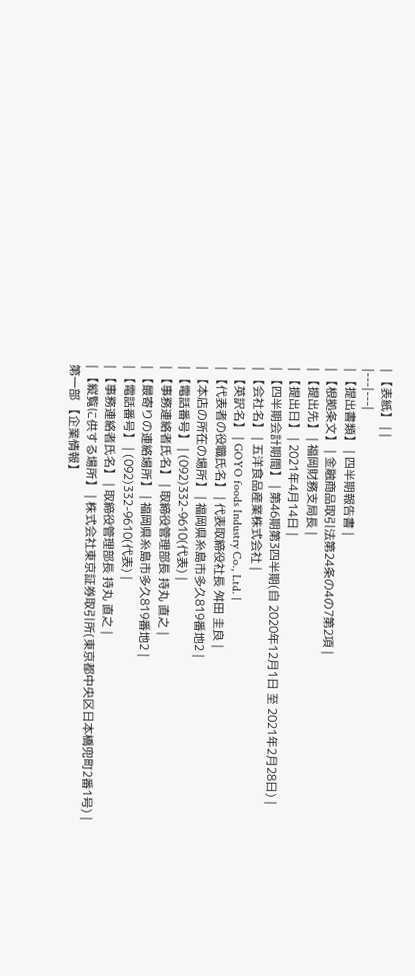| 【表紙】 | |
|---|---|
| 【提出書類】 | 四半期報告書 |
| 【根拠条文】 | 金融商品取引法第24条の4の7第2項 |
| 【提出先】 | 福岡財務支局長 |
| 【提出日】 | 2021年4月14日 |
| 【四半期会計期間】 | 第46期第3四半期(自 2020年12月1日 至 2021年2月28日) |
| 【会社名】 | 五洋食品産業株式会社 |
| 【英訳名】 | GOYO foods Industry Co., Ltd. |
| 【代表者の役職氏名】 | 代表取締役社長 舛田 圭良 |
| 【本店の所在の場所】 | 福岡県糸島市多久819番地2 |
| 【電話番号】 | (092)332-9610(代表) |
| 【事務連絡者氏名】 | 取締役管理部長 持丸 直之 |
| 【最寄りの連絡場所】 | 福岡県糸島市多久819番地2 |
| 【電話番号】 | (092)332-9610(代表) |
| 【事務連絡者氏名】 | 取締役管理部長 持丸 直之 |
| 【縦覧に供する場所】 | 株式会社東京証券取引所(東京都中央区日本橋兜町2番1号) |
第一部 【企業情報】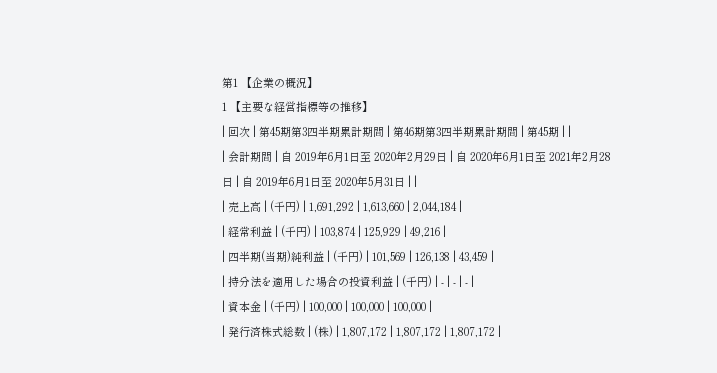第1 【企業の概況】
1 【主要な経営指標等の推移】
| 回次 | 第45期第3四半期累計期間 | 第46期第3四半期累計期間 | 第45期 | |
| 会計期間 | 自 2019年6月1日至 2020年2月29日 | 自 2020年6月1日至 2021年2月28日 | 自 2019年6月1日至 2020年5月31日 | |
| 売上高 | (千円) | 1,691,292 | 1,613,660 | 2,044,184 |
| 経常利益 | (千円) | 103,874 | 125,929 | 49,216 |
| 四半期(当期)純利益 | (千円) | 101,569 | 126,138 | 43,459 |
| 持分法を適用した場合の投資利益 | (千円) | - | - | - |
| 資本金 | (千円) | 100,000 | 100,000 | 100,000 |
| 発行済株式総数 | (株) | 1,807,172 | 1,807,172 | 1,807,172 |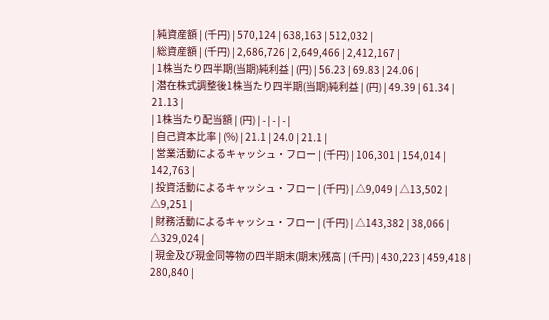| 純資産額 | (千円) | 570,124 | 638,163 | 512,032 |
| 総資産額 | (千円) | 2,686,726 | 2,649,466 | 2,412,167 |
| 1株当たり四半期(当期)純利益 | (円) | 56.23 | 69.83 | 24.06 |
| 潜在株式調整後1株当たり四半期(当期)純利益 | (円) | 49.39 | 61.34 | 21.13 |
| 1株当たり配当額 | (円) | - | - | - |
| 自己資本比率 | (%) | 21.1 | 24.0 | 21.1 |
| 営業活動によるキャッシュ・フロー | (千円) | 106,301 | 154,014 | 142,763 |
| 投資活動によるキャッシュ・フロー | (千円) | △9,049 | △13,502 | △9,251 |
| 財務活動によるキャッシュ・フロー | (千円) | △143,382 | 38,066 | △329,024 |
| 現金及び現金同等物の四半期末(期末)残高 | (千円) | 430,223 | 459,418 | 280,840 |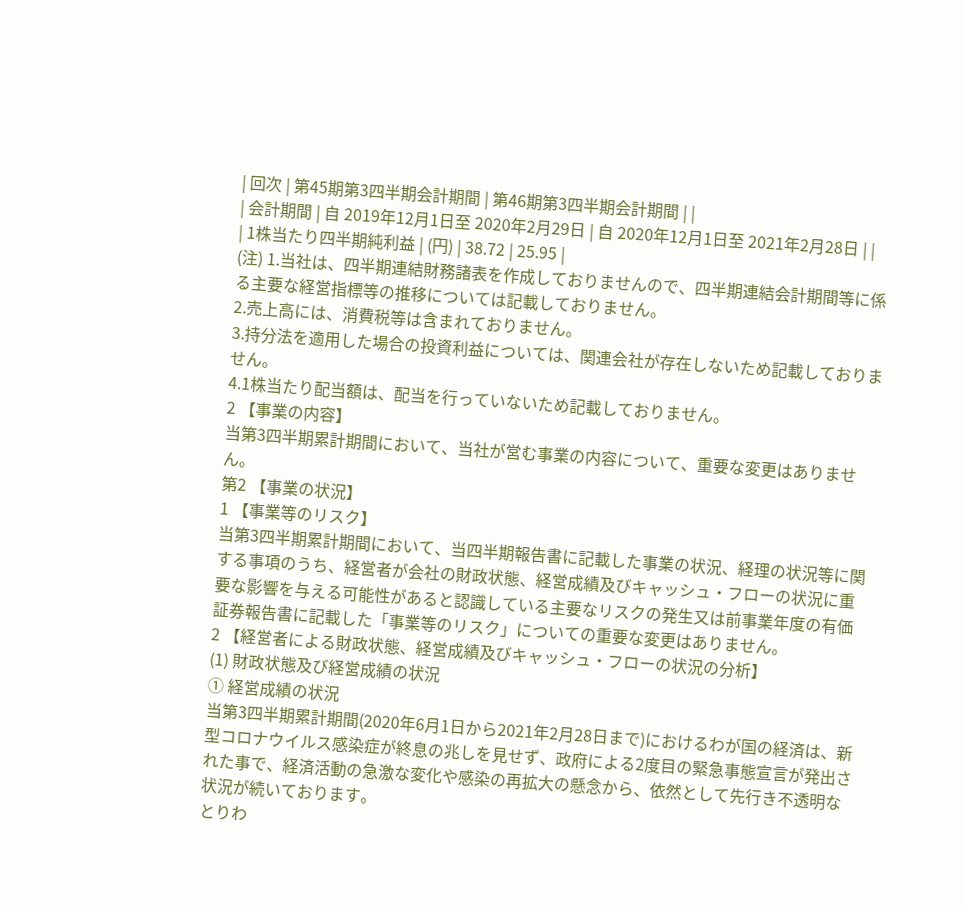| 回次 | 第45期第3四半期会計期間 | 第46期第3四半期会計期間 | |
| 会計期間 | 自 2019年12月1日至 2020年2月29日 | 自 2020年12月1日至 2021年2月28日 | |
| 1株当たり四半期純利益 | (円) | 38.72 | 25.95 |
(注) 1.当社は、四半期連結財務諸表を作成しておりませんので、四半期連結会計期間等に係る主要な経営指標等の推移については記載しておりません。
2.売上高には、消費税等は含まれておりません。
3.持分法を適用した場合の投資利益については、関連会社が存在しないため記載しておりません。
4.1株当たり配当額は、配当を行っていないため記載しておりません。
2 【事業の内容】
当第3四半期累計期間において、当社が営む事業の内容について、重要な変更はありません。
第2 【事業の状況】
1 【事業等のリスク】
当第3四半期累計期間において、当四半期報告書に記載した事業の状況、経理の状況等に関する事項のうち、経営者が会社の財政状態、経営成績及びキャッシュ・フローの状況に重要な影響を与える可能性があると認識している主要なリスクの発生又は前事業年度の有価証券報告書に記載した「事業等のリスク」についての重要な変更はありません。
2 【経営者による財政状態、経営成績及びキャッシュ・フローの状況の分析】
(1) 財政状態及び経営成績の状況
① 経営成績の状況
当第3四半期累計期間(2020年6月1日から2021年2月28日まで)におけるわが国の経済は、新型コロナウイルス感染症が終息の兆しを見せず、政府による2度目の緊急事態宣言が発出された事で、経済活動の急激な変化や感染の再拡大の懸念から、依然として先行き不透明な状況が続いております。
とりわ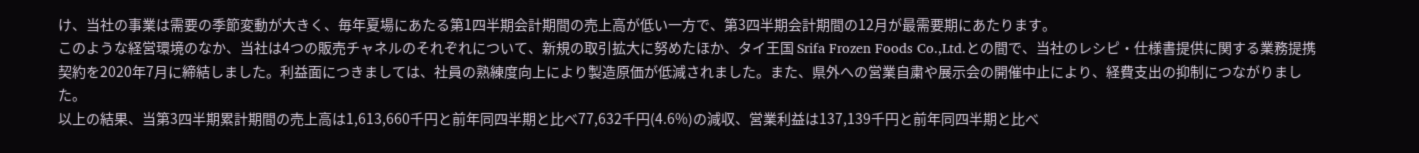け、当社の事業は需要の季節変動が大きく、毎年夏場にあたる第1四半期会計期間の売上高が低い一方で、第3四半期会計期間の12月が最需要期にあたります。
このような経営環境のなか、当社は4つの販売チャネルのそれぞれについて、新規の取引拡大に努めたほか、タイ王国 Srifa Frozen Foods Co.,Ltd.との間で、当社のレシピ・仕様書提供に関する業務提携契約を2020年7月に締結しました。利益面につきましては、社員の熟練度向上により製造原価が低減されました。また、県外への営業自粛や展示会の開催中止により、経費支出の抑制につながりました。
以上の結果、当第3四半期累計期間の売上高は1,613,660千円と前年同四半期と比べ77,632千円(4.6%)の減収、営業利益は137,139千円と前年同四半期と比べ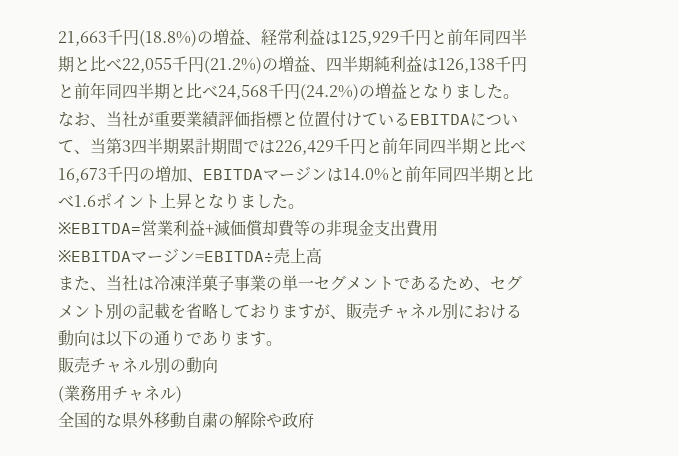21,663千円(18.8%)の増益、経常利益は125,929千円と前年同四半期と比べ22,055千円(21.2%)の増益、四半期純利益は126,138千円と前年同四半期と比べ24,568千円(24.2%)の増益となりました。
なお、当社が重要業績評価指標と位置付けているEBITDAについて、当第3四半期累計期間では226,429千円と前年同四半期と比べ16,673千円の増加、EBITDAマージンは14.0%と前年同四半期と比べ1.6ポイント上昇となりました。
※EBITDA=営業利益+減価償却費等の非現金支出費用
※EBITDAマージン=EBITDA÷売上高
また、当社は冷凍洋菓子事業の単一セグメントであるため、セグメント別の記載を省略しておりますが、販売チャネル別における動向は以下の通りであります。
販売チャネル別の動向
(業務用チャネル)
全国的な県外移動自粛の解除や政府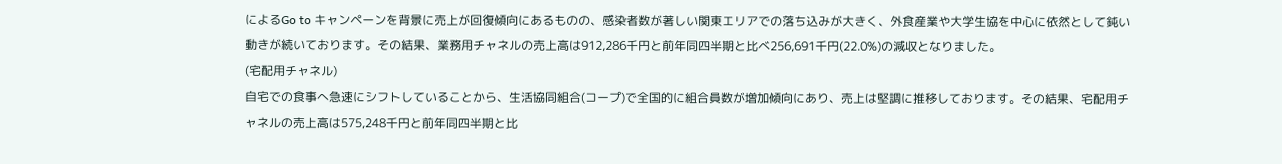によるGo to キャンペーンを背景に売上が回復傾向にあるものの、感染者数が著しい関東エリアでの落ち込みが大きく、外食産業や大学生協を中心に依然として鈍い動きが続いております。その結果、業務用チャネルの売上高は912,286千円と前年同四半期と比べ256,691千円(22.0%)の減収となりました。
(宅配用チャネル)
自宅での食事へ急速にシフトしていることから、生活協同組合(コープ)で全国的に組合員数が増加傾向にあり、売上は堅調に推移しております。その結果、宅配用チャネルの売上高は575,248千円と前年同四半期と比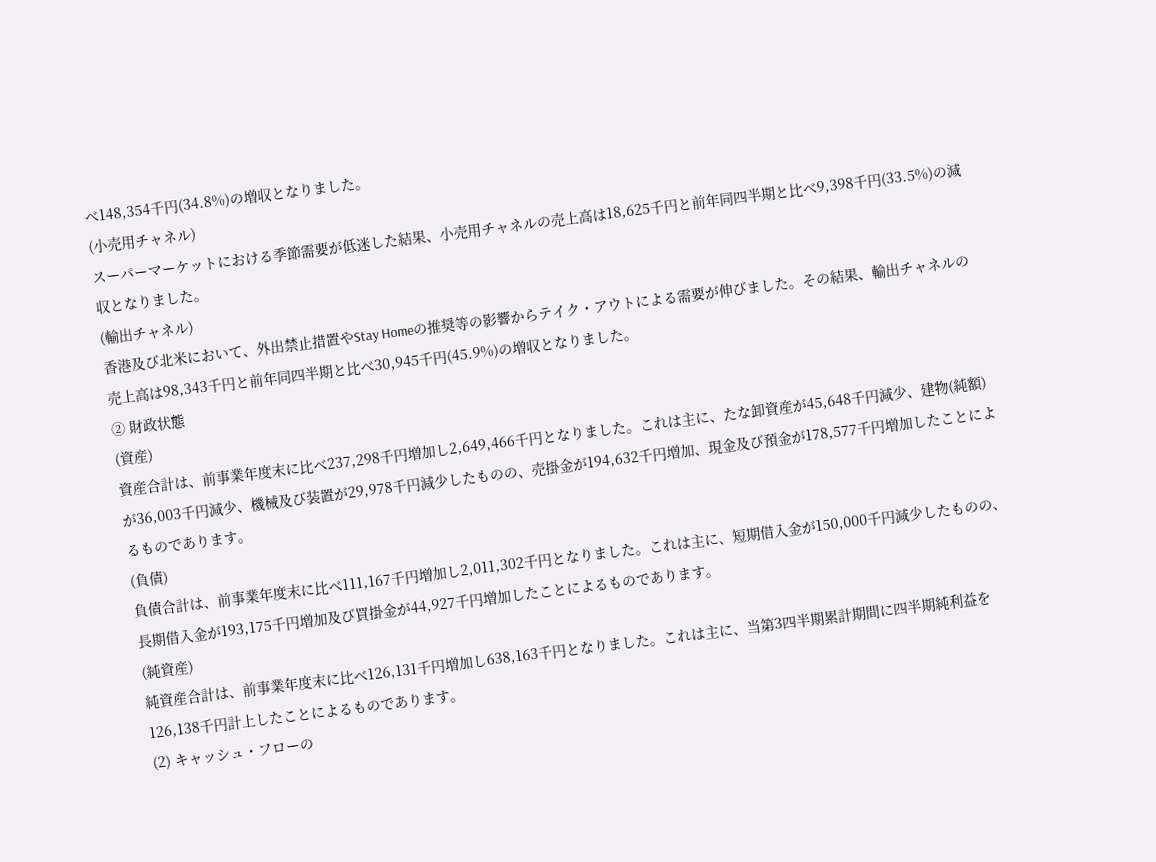べ148,354千円(34.8%)の増収となりました。
(小売用チャネル)
スーパーマーケットにおける季節需要が低迷した結果、小売用チャネルの売上高は18,625千円と前年同四半期と比べ9,398千円(33.5%)の減収となりました。
(輸出チャネル)
香港及び北米において、外出禁止措置やStay Homeの推奨等の影響からテイク・アウトによる需要が伸びました。その結果、輸出チャネルの売上高は98,343千円と前年同四半期と比べ30,945千円(45.9%)の増収となりました。
② 財政状態
(資産)
資産合計は、前事業年度末に比べ237,298千円増加し2,649,466千円となりました。これは主に、たな卸資産が45,648千円減少、建物(純額)が36,003千円減少、機械及び装置が29,978千円減少したものの、売掛金が194,632千円増加、現金及び預金が178,577千円増加したことによるものであります。
(負債)
負債合計は、前事業年度末に比べ111,167千円増加し2,011,302千円となりました。これは主に、短期借入金が150,000千円減少したものの、長期借入金が193,175千円増加及び買掛金が44,927千円増加したことによるものであります。
(純資産)
純資産合計は、前事業年度末に比べ126,131千円増加し638,163千円となりました。これは主に、当第3四半期累計期間に四半期純利益を126,138千円計上したことによるものであります。
(2) キャッシュ・フローの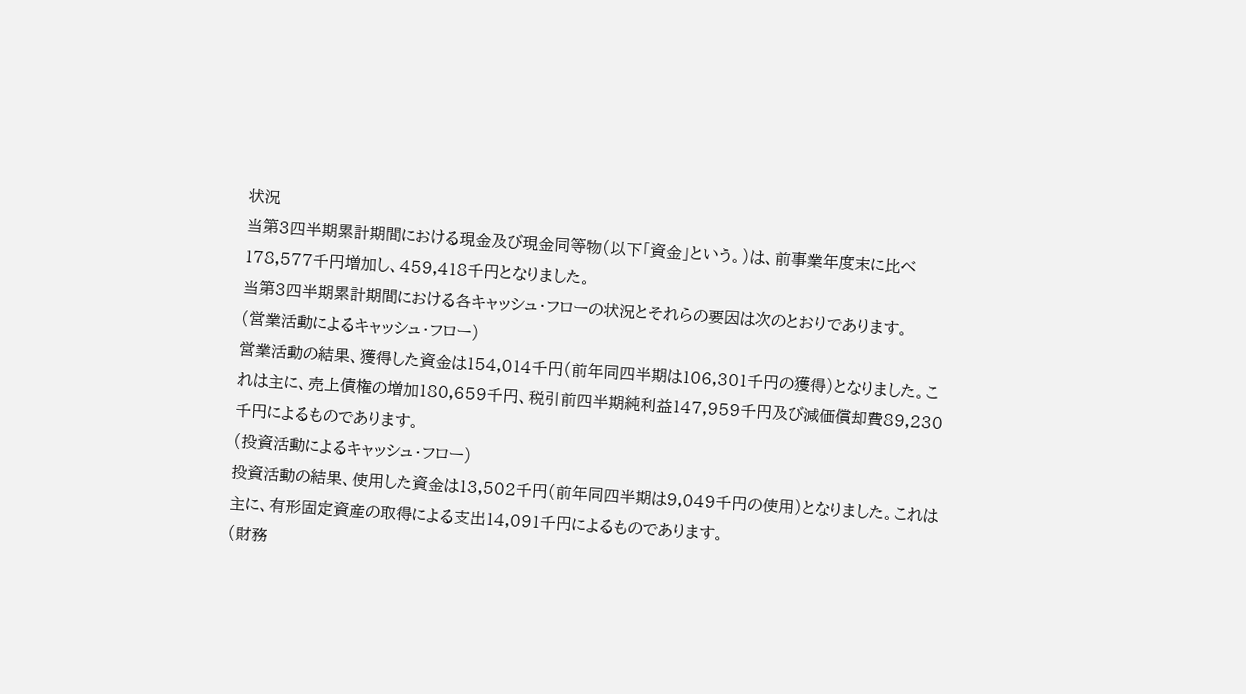状況
当第3四半期累計期間における現金及び現金同等物(以下「資金」という。)は、前事業年度末に比べ178,577千円増加し、459,418千円となりました。
当第3四半期累計期間における各キャッシュ・フローの状況とそれらの要因は次のとおりであります。
(営業活動によるキャッシュ・フロー)
営業活動の結果、獲得した資金は154,014千円(前年同四半期は106,301千円の獲得)となりました。これは主に、売上債権の増加180,659千円、税引前四半期純利益147,959千円及び減価償却費89,230千円によるものであります。
(投資活動によるキャッシュ・フロー)
投資活動の結果、使用した資金は13,502千円(前年同四半期は9,049千円の使用)となりました。これは主に、有形固定資産の取得による支出14,091千円によるものであります。
(財務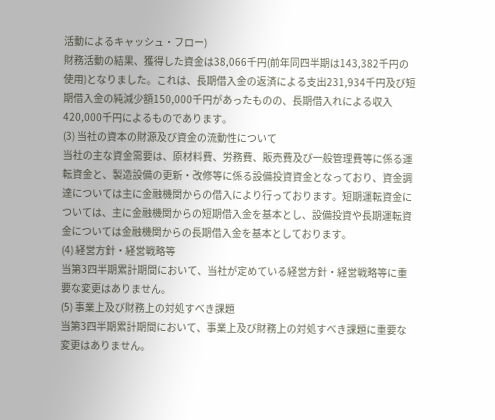活動によるキャッシュ・フロー)
財務活動の結果、獲得した資金は38,066千円(前年同四半期は143,382千円の使用)となりました。これは、長期借入金の返済による支出231,934千円及び短期借入金の純減少額150,000千円があったものの、長期借入れによる収入420,000千円によるものであります。
(3) 当社の資本の財源及び資金の流動性について
当社の主な資金需要は、原材料費、労務費、販売費及び一般管理費等に係る運転資金と、製造設備の更新・改修等に係る設備投資資金となっており、資金調達については主に金融機関からの借入により行っております。短期運転資金については、主に金融機関からの短期借入金を基本とし、設備投資や長期運転資金については金融機関からの長期借入金を基本としております。
(4) 経営方針・経営戦略等
当第3四半期累計期間において、当社が定めている経営方針・経営戦略等に重要な変更はありません。
(5) 事業上及び財務上の対処すべき課題
当第3四半期累計期間において、事業上及び財務上の対処すべき課題に重要な変更はありません。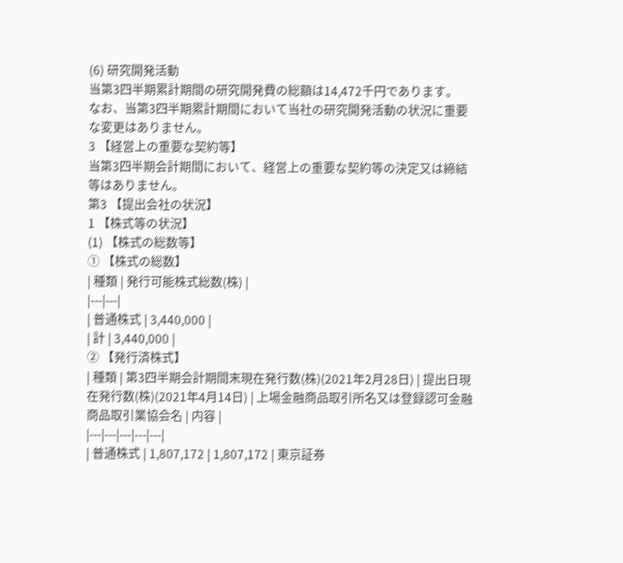(6) 研究開発活動
当第3四半期累計期間の研究開発費の総額は14,472千円であります。
なお、当第3四半期累計期間において当社の研究開発活動の状況に重要な変更はありません。
3 【経営上の重要な契約等】
当第3四半期会計期間において、経営上の重要な契約等の決定又は締結等はありません。
第3 【提出会社の状況】
1 【株式等の状況】
(1) 【株式の総数等】
① 【株式の総数】
| 種類 | 発行可能株式総数(株) |
|---|---|
| 普通株式 | 3,440,000 |
| 計 | 3,440,000 |
② 【発行済株式】
| 種類 | 第3四半期会計期間末現在発行数(株)(2021年2月28日) | 提出日現在発行数(株)(2021年4月14日) | 上場金融商品取引所名又は登録認可金融商品取引業協会名 | 内容 |
|---|---|---|---|---|
| 普通株式 | 1,807,172 | 1,807,172 | 東京証券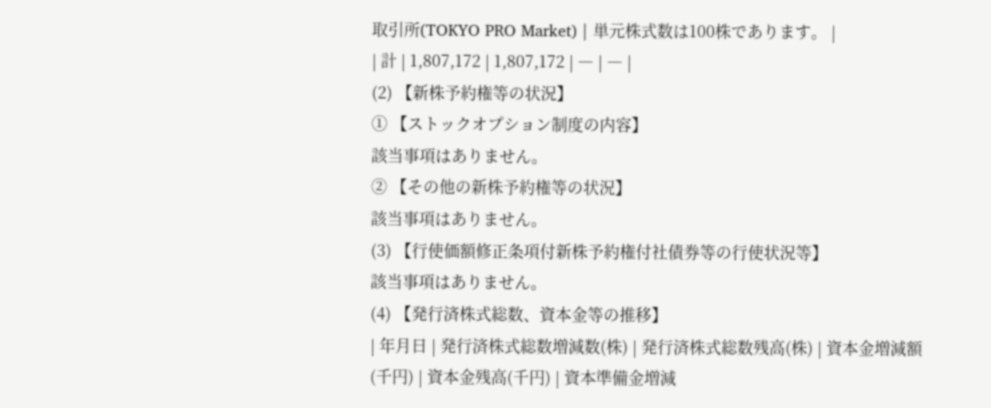取引所(TOKYO PRO Market) | 単元株式数は100株であります。 |
| 計 | 1,807,172 | 1,807,172 | ― | ― |
(2) 【新株予約権等の状況】
① 【ストックオプション制度の内容】
該当事項はありません。
② 【その他の新株予約権等の状況】
該当事項はありません。
(3) 【行使価額修正条項付新株予約権付社債券等の行使状況等】
該当事項はありません。
(4) 【発行済株式総数、資本金等の推移】
| 年月日 | 発行済株式総数増減数(株) | 発行済株式総数残高(株) | 資本金増減額(千円) | 資本金残高(千円) | 資本準備金増減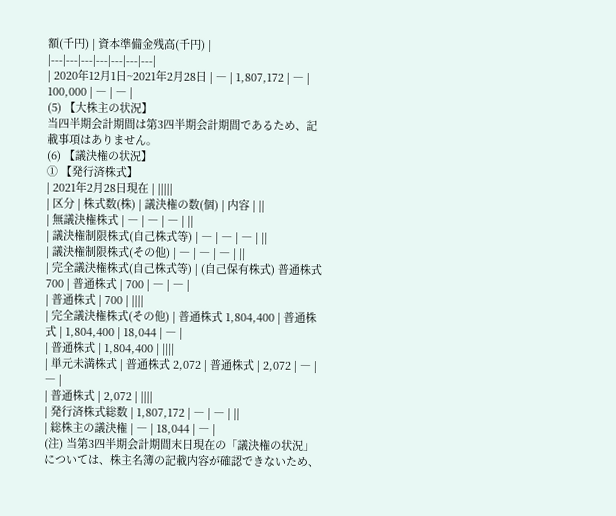額(千円) | 資本準備金残高(千円) |
|---|---|---|---|---|---|---|
| 2020年12月1日~2021年2月28日 | ― | 1,807,172 | ― | 100,000 | ― | ― |
(5) 【大株主の状況】
当四半期会計期間は第3四半期会計期間であるため、記載事項はありません。
(6) 【議決権の状況】
① 【発行済株式】
| 2021年2月28日現在 | |||||
| 区分 | 株式数(株) | 議決権の数(個) | 内容 | ||
| 無議決権株式 | ― | ― | ― | ||
| 議決権制限株式(自己株式等) | ― | ― | ― | ||
| 議決権制限株式(その他) | ― | ― | ― | ||
| 完全議決権株式(自己株式等) | (自己保有株式) 普通株式 700 | 普通株式 | 700 | ― | ― |
| 普通株式 | 700 | ||||
| 完全議決権株式(その他) | 普通株式 1,804,400 | 普通株式 | 1,804,400 | 18,044 | ― |
| 普通株式 | 1,804,400 | ||||
| 単元未満株式 | 普通株式 2,072 | 普通株式 | 2,072 | ― | ― |
| 普通株式 | 2,072 | ||||
| 発行済株式総数 | 1,807,172 | ― | ― | ||
| 総株主の議決権 | ― | 18,044 | ― |
(注) 当第3四半期会計期間末日現在の「議決権の状況」については、株主名簿の記載内容が確認できないため、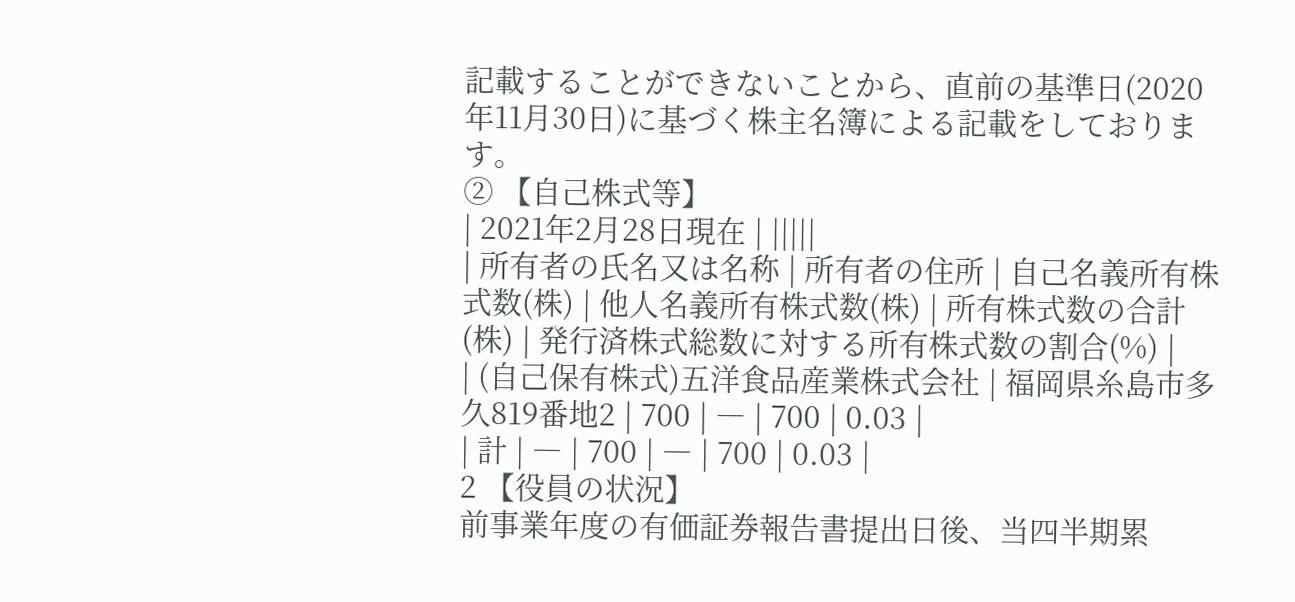記載することができないことから、直前の基準日(2020年11月30日)に基づく株主名簿による記載をしております。
② 【自己株式等】
| 2021年2月28日現在 | |||||
| 所有者の氏名又は名称 | 所有者の住所 | 自己名義所有株式数(株) | 他人名義所有株式数(株) | 所有株式数の合計(株) | 発行済株式総数に対する所有株式数の割合(%) |
| (自己保有株式)五洋食品産業株式会社 | 福岡県糸島市多久819番地2 | 700 | ― | 700 | 0.03 |
| 計 | ― | 700 | ― | 700 | 0.03 |
2 【役員の状況】
前事業年度の有価証券報告書提出日後、当四半期累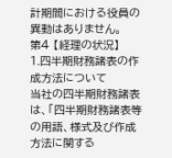計期間における役員の異動はありません。
第4 【経理の状況】
1.四半期財務諸表の作成方法について
当社の四半期財務諸表は、「四半期財務諸表等の用語、様式及び作成方法に関する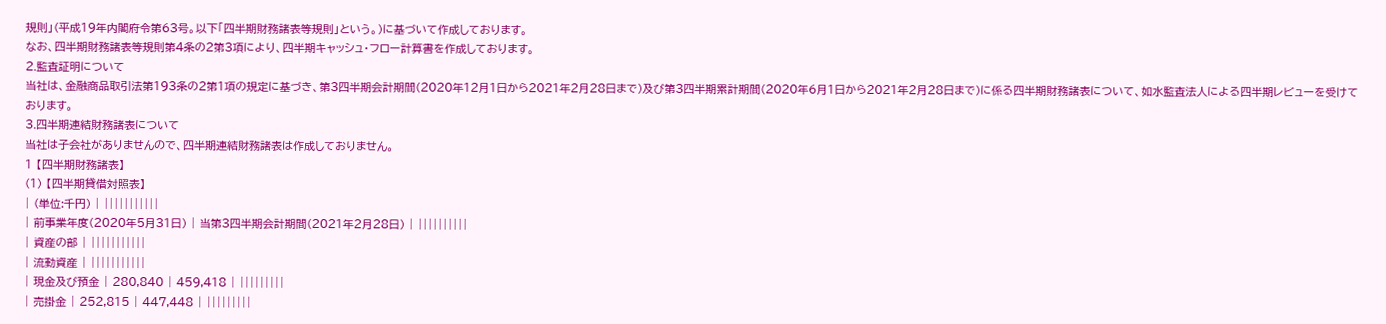規則」(平成19年内閣府令第63号。以下「四半期財務諸表等規則」という。)に基づいて作成しております。
なお、四半期財務諸表等規則第4条の2第3項により、四半期キャッシュ・フロー計算書を作成しております。
2.監査証明について
当社は、金融商品取引法第193条の2第1項の規定に基づき、第3四半期会計期間(2020年12月1日から2021年2月28日まで)及び第3四半期累計期間(2020年6月1日から2021年2月28日まで)に係る四半期財務諸表について、如水監査法人による四半期レビューを受けております。
3.四半期連結財務諸表について
当社は子会社がありませんので、四半期連結財務諸表は作成しておりません。
1 【四半期財務諸表】
(1) 【四半期貸借対照表】
| (単位:千円) | |||||||||||
| 前事業年度(2020年5月31日) | 当第3四半期会計期間(2021年2月28日) | ||||||||||
| 資産の部 | |||||||||||
| 流動資産 | |||||||||||
| 現金及び預金 | 280,840 | 459,418 | |||||||||
| 売掛金 | 252,815 | 447,448 | |||||||||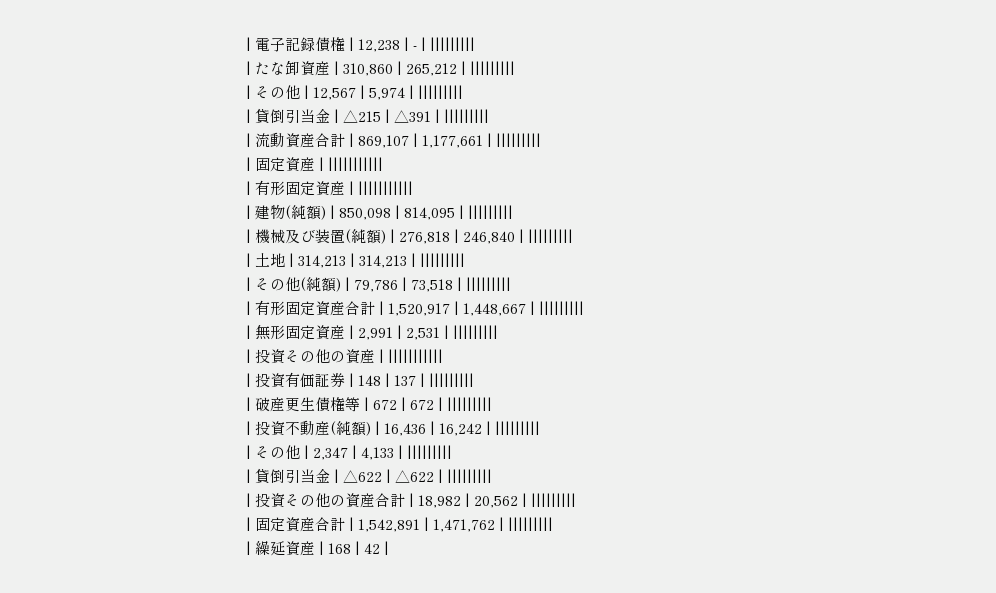| 電子記録債権 | 12,238 | - | |||||||||
| たな卸資産 | 310,860 | 265,212 | |||||||||
| その他 | 12,567 | 5,974 | |||||||||
| 貸倒引当金 | △215 | △391 | |||||||||
| 流動資産合計 | 869,107 | 1,177,661 | |||||||||
| 固定資産 | |||||||||||
| 有形固定資産 | |||||||||||
| 建物(純額) | 850,098 | 814,095 | |||||||||
| 機械及び装置(純額) | 276,818 | 246,840 | |||||||||
| 土地 | 314,213 | 314,213 | |||||||||
| その他(純額) | 79,786 | 73,518 | |||||||||
| 有形固定資産合計 | 1,520,917 | 1,448,667 | |||||||||
| 無形固定資産 | 2,991 | 2,531 | |||||||||
| 投資その他の資産 | |||||||||||
| 投資有価証券 | 148 | 137 | |||||||||
| 破産更生債権等 | 672 | 672 | |||||||||
| 投資不動産(純額) | 16,436 | 16,242 | |||||||||
| その他 | 2,347 | 4,133 | |||||||||
| 貸倒引当金 | △622 | △622 | |||||||||
| 投資その他の資産合計 | 18,982 | 20,562 | |||||||||
| 固定資産合計 | 1,542,891 | 1,471,762 | |||||||||
| 繰延資産 | 168 | 42 |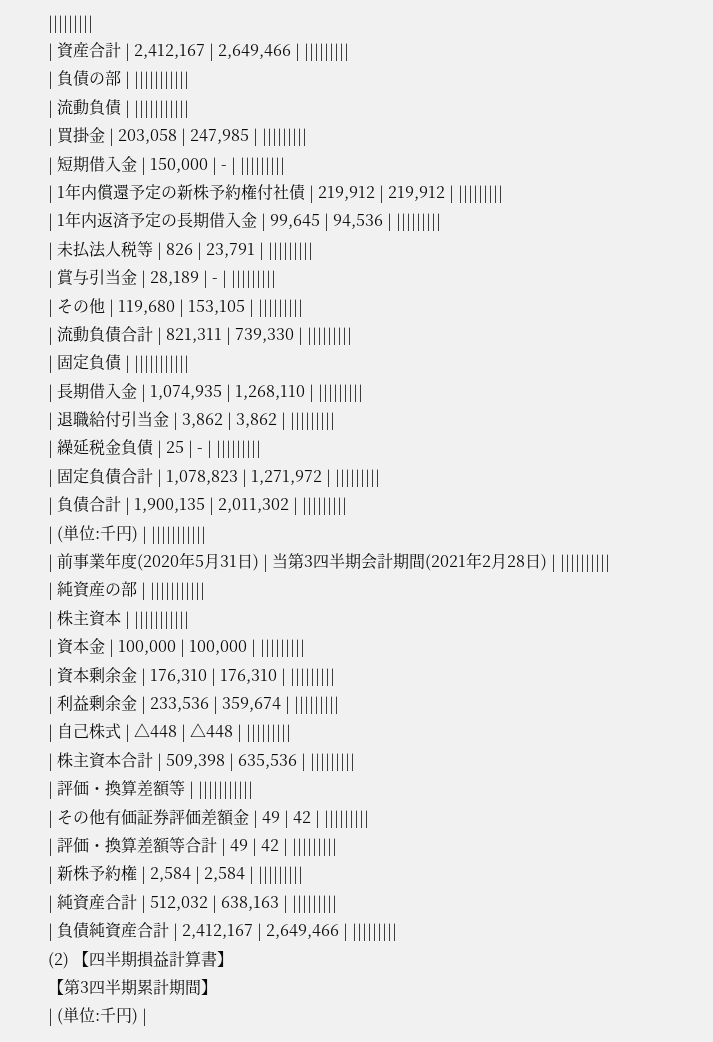|||||||||
| 資産合計 | 2,412,167 | 2,649,466 | |||||||||
| 負債の部 | |||||||||||
| 流動負債 | |||||||||||
| 買掛金 | 203,058 | 247,985 | |||||||||
| 短期借入金 | 150,000 | - | |||||||||
| 1年内償還予定の新株予約権付社債 | 219,912 | 219,912 | |||||||||
| 1年内返済予定の長期借入金 | 99,645 | 94,536 | |||||||||
| 未払法人税等 | 826 | 23,791 | |||||||||
| 賞与引当金 | 28,189 | - | |||||||||
| その他 | 119,680 | 153,105 | |||||||||
| 流動負債合計 | 821,311 | 739,330 | |||||||||
| 固定負債 | |||||||||||
| 長期借入金 | 1,074,935 | 1,268,110 | |||||||||
| 退職給付引当金 | 3,862 | 3,862 | |||||||||
| 繰延税金負債 | 25 | - | |||||||||
| 固定負債合計 | 1,078,823 | 1,271,972 | |||||||||
| 負債合計 | 1,900,135 | 2,011,302 | |||||||||
| (単位:千円) | |||||||||||
| 前事業年度(2020年5月31日) | 当第3四半期会計期間(2021年2月28日) | ||||||||||
| 純資産の部 | |||||||||||
| 株主資本 | |||||||||||
| 資本金 | 100,000 | 100,000 | |||||||||
| 資本剰余金 | 176,310 | 176,310 | |||||||||
| 利益剰余金 | 233,536 | 359,674 | |||||||||
| 自己株式 | △448 | △448 | |||||||||
| 株主資本合計 | 509,398 | 635,536 | |||||||||
| 評価・換算差額等 | |||||||||||
| その他有価証券評価差額金 | 49 | 42 | |||||||||
| 評価・換算差額等合計 | 49 | 42 | |||||||||
| 新株予約権 | 2,584 | 2,584 | |||||||||
| 純資産合計 | 512,032 | 638,163 | |||||||||
| 負債純資産合計 | 2,412,167 | 2,649,466 | |||||||||
(2) 【四半期損益計算書】
【第3四半期累計期間】
| (単位:千円) |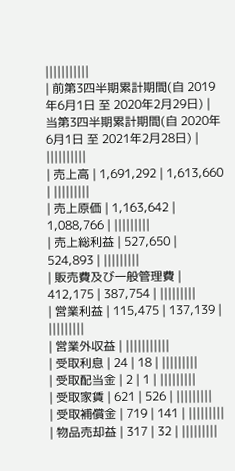|||||||||||
| 前第3四半期累計期間(自 2019年6月1日 至 2020年2月29日) | 当第3四半期累計期間(自 2020年6月1日 至 2021年2月28日) | ||||||||||
| 売上高 | 1,691,292 | 1,613,660 | |||||||||
| 売上原価 | 1,163,642 | 1,088,766 | |||||||||
| 売上総利益 | 527,650 | 524,893 | |||||||||
| 販売費及び一般管理費 | 412,175 | 387,754 | |||||||||
| 営業利益 | 115,475 | 137,139 | |||||||||
| 営業外収益 | |||||||||||
| 受取利息 | 24 | 18 | |||||||||
| 受取配当金 | 2 | 1 | |||||||||
| 受取家賃 | 621 | 526 | |||||||||
| 受取補償金 | 719 | 141 | |||||||||
| 物品売却益 | 317 | 32 | |||||||||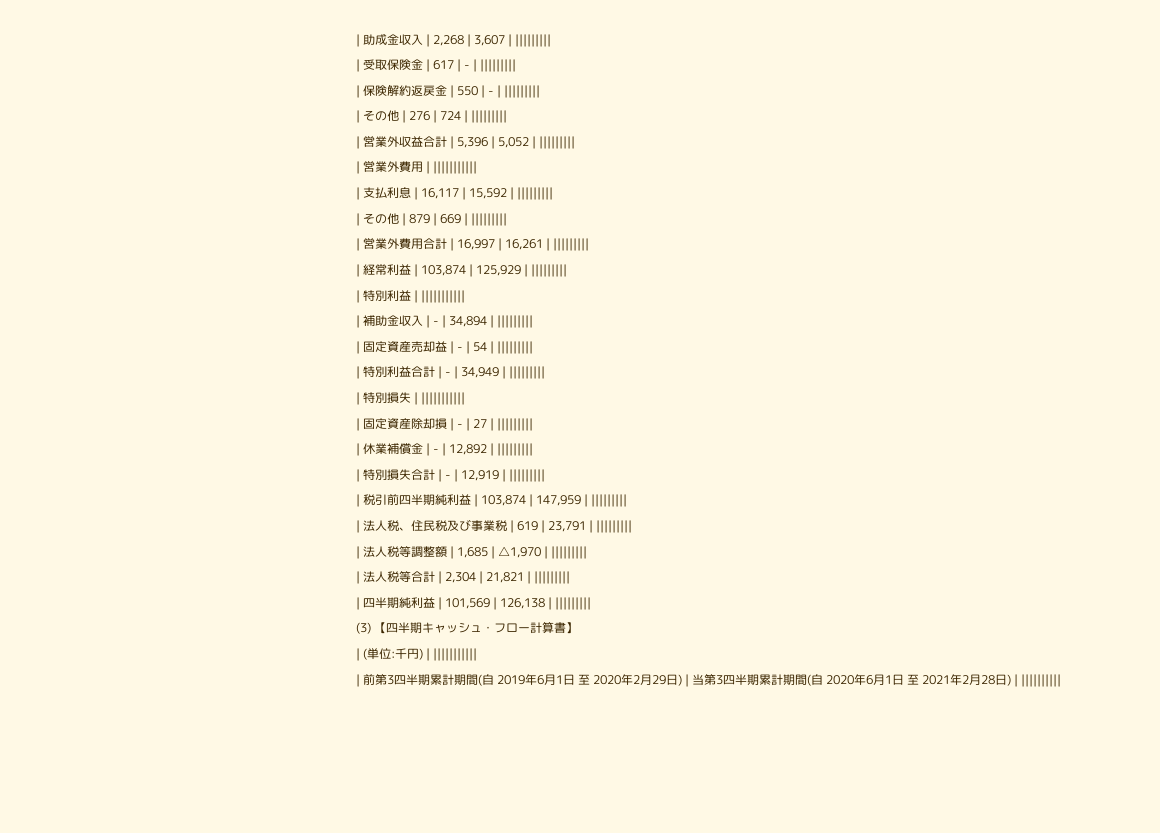| 助成金収入 | 2,268 | 3,607 | |||||||||
| 受取保険金 | 617 | - | |||||||||
| 保険解約返戻金 | 550 | - | |||||||||
| その他 | 276 | 724 | |||||||||
| 営業外収益合計 | 5,396 | 5,052 | |||||||||
| 営業外費用 | |||||||||||
| 支払利息 | 16,117 | 15,592 | |||||||||
| その他 | 879 | 669 | |||||||||
| 営業外費用合計 | 16,997 | 16,261 | |||||||||
| 経常利益 | 103,874 | 125,929 | |||||||||
| 特別利益 | |||||||||||
| 補助金収入 | - | 34,894 | |||||||||
| 固定資産売却益 | - | 54 | |||||||||
| 特別利益合計 | - | 34,949 | |||||||||
| 特別損失 | |||||||||||
| 固定資産除却損 | - | 27 | |||||||||
| 休業補償金 | - | 12,892 | |||||||||
| 特別損失合計 | - | 12,919 | |||||||||
| 税引前四半期純利益 | 103,874 | 147,959 | |||||||||
| 法人税、住民税及び事業税 | 619 | 23,791 | |||||||||
| 法人税等調整額 | 1,685 | △1,970 | |||||||||
| 法人税等合計 | 2,304 | 21,821 | |||||||||
| 四半期純利益 | 101,569 | 126,138 | |||||||||
(3) 【四半期キャッシュ・フロー計算書】
| (単位:千円) | |||||||||||
| 前第3四半期累計期間(自 2019年6月1日 至 2020年2月29日) | 当第3四半期累計期間(自 2020年6月1日 至 2021年2月28日) | ||||||||||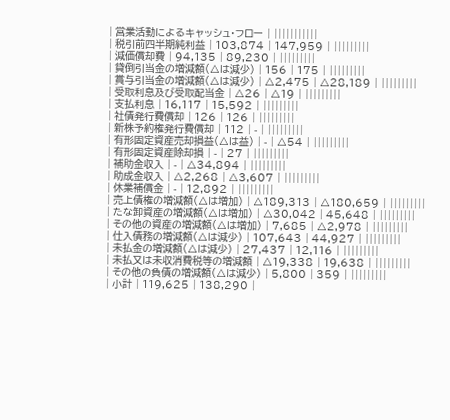| 営業活動によるキャッシュ・フロー | |||||||||||
| 税引前四半期純利益 | 103,874 | 147,959 | |||||||||
| 減価償却費 | 94,135 | 89,230 | |||||||||
| 貸倒引当金の増減額(△は減少) | 156 | 175 | |||||||||
| 賞与引当金の増減額(△は減少) | △2,475 | △28,189 | |||||||||
| 受取利息及び受取配当金 | △26 | △19 | |||||||||
| 支払利息 | 16,117 | 15,592 | |||||||||
| 社債発行費償却 | 126 | 126 | |||||||||
| 新株予約権発行費償却 | 112 | - | |||||||||
| 有形固定資産売却損益(△は益) | - | △54 | |||||||||
| 有形固定資産除却損 | - | 27 | |||||||||
| 補助金収入 | - | △34,894 | |||||||||
| 助成金収入 | △2,268 | △3,607 | |||||||||
| 休業補償金 | - | 12,892 | |||||||||
| 売上債権の増減額(△は増加) | △189,313 | △180,659 | |||||||||
| たな卸資産の増減額(△は増加) | △30,042 | 45,648 | |||||||||
| その他の資産の増減額(△は増加) | 7,685 | △2,978 | |||||||||
| 仕入債務の増減額(△は減少) | 107,643 | 44,927 | |||||||||
| 未払金の増減額(△は減少) | 27,437 | 12,116 | |||||||||
| 未払又は未収消費税等の増減額 | △19,338 | 19,638 | |||||||||
| その他の負債の増減額(△は減少) | 5,800 | 359 | |||||||||
| 小計 | 119,625 | 138,290 |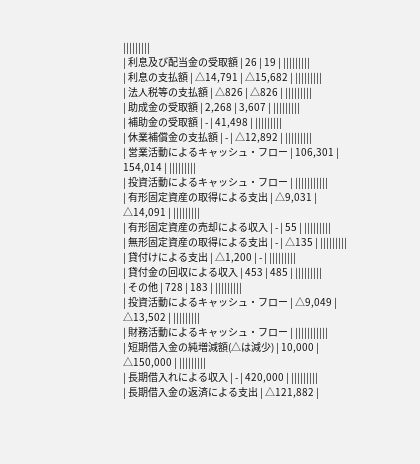|||||||||
| 利息及び配当金の受取額 | 26 | 19 | |||||||||
| 利息の支払額 | △14,791 | △15,682 | |||||||||
| 法人税等の支払額 | △826 | △826 | |||||||||
| 助成金の受取額 | 2,268 | 3,607 | |||||||||
| 補助金の受取額 | - | 41,498 | |||||||||
| 休業補償金の支払額 | - | △12,892 | |||||||||
| 営業活動によるキャッシュ・フロー | 106,301 | 154,014 | |||||||||
| 投資活動によるキャッシュ・フロー | |||||||||||
| 有形固定資産の取得による支出 | △9,031 | △14,091 | |||||||||
| 有形固定資産の売却による収入 | - | 55 | |||||||||
| 無形固定資産の取得による支出 | - | △135 | |||||||||
| 貸付けによる支出 | △1,200 | - | |||||||||
| 貸付金の回収による収入 | 453 | 485 | |||||||||
| その他 | 728 | 183 | |||||||||
| 投資活動によるキャッシュ・フロー | △9,049 | △13,502 | |||||||||
| 財務活動によるキャッシュ・フロー | |||||||||||
| 短期借入金の純増減額(△は減少) | 10,000 | △150,000 | |||||||||
| 長期借入れによる収入 | - | 420,000 | |||||||||
| 長期借入金の返済による支出 | △121,882 |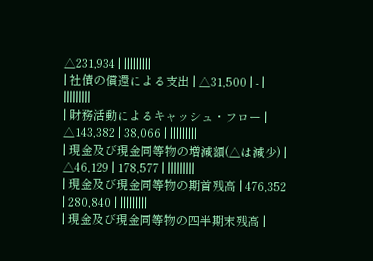△231,934 | |||||||||
| 社債の償還による支出 | △31,500 | - | |||||||||
| 財務活動によるキャッシュ・フロー | △143,382 | 38,066 | |||||||||
| 現金及び現金同等物の増減額(△は減少) | △46,129 | 178,577 | |||||||||
| 現金及び現金同等物の期首残高 | 476,352 | 280,840 | |||||||||
| 現金及び現金同等物の四半期末残高 |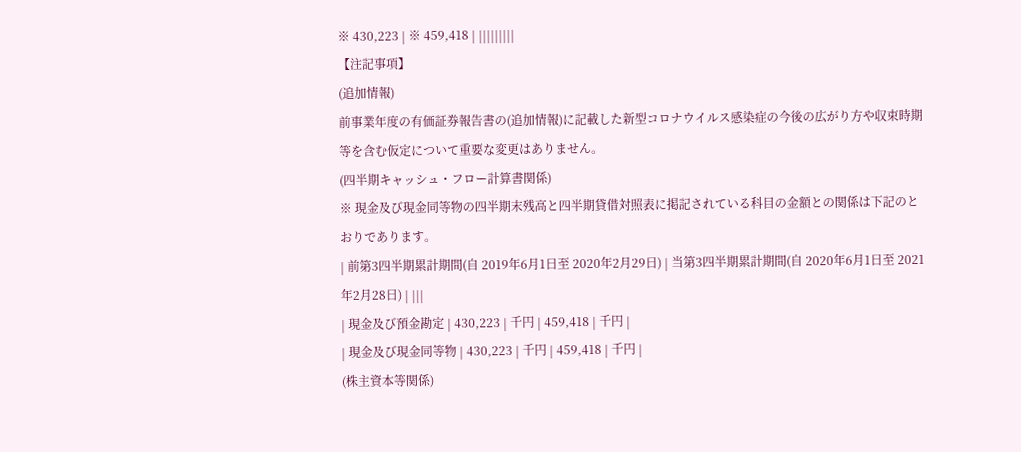※ 430,223 | ※ 459,418 | |||||||||
【注記事項】
(追加情報)
前事業年度の有価証券報告書の(追加情報)に記載した新型コロナウイルス感染症の今後の広がり方や収束時期等を含む仮定について重要な変更はありません。
(四半期キャッシュ・フロー計算書関係)
※ 現金及び現金同等物の四半期末残高と四半期貸借対照表に掲記されている科目の金額との関係は下記のとおりであります。
| 前第3四半期累計期間(自 2019年6月1日至 2020年2月29日) | 当第3四半期累計期間(自 2020年6月1日至 2021年2月28日) | |||
| 現金及び預金勘定 | 430,223 | 千円 | 459,418 | 千円 |
| 現金及び現金同等物 | 430,223 | 千円 | 459,418 | 千円 |
(株主資本等関係)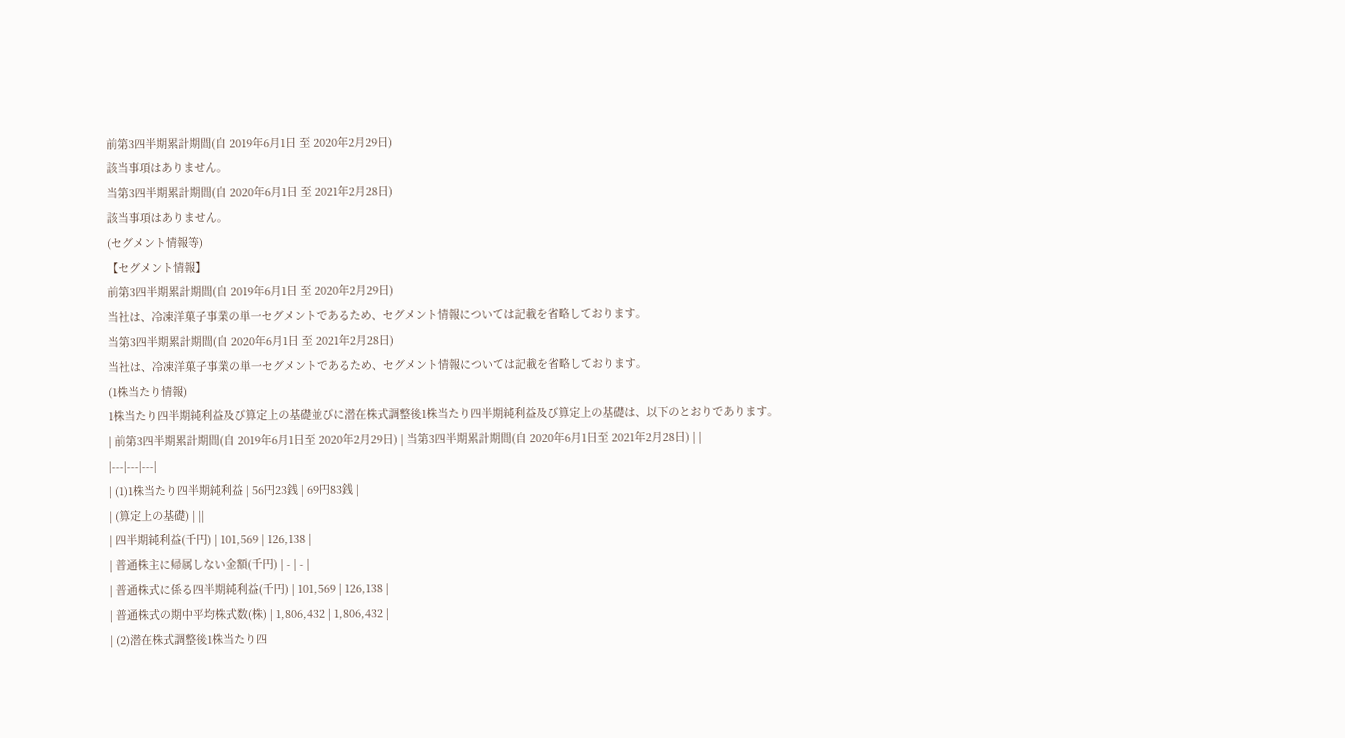前第3四半期累計期間(自 2019年6月1日 至 2020年2月29日)
該当事項はありません。
当第3四半期累計期間(自 2020年6月1日 至 2021年2月28日)
該当事項はありません。
(セグメント情報等)
【セグメント情報】
前第3四半期累計期間(自 2019年6月1日 至 2020年2月29日)
当社は、冷凍洋菓子事業の単一セグメントであるため、セグメント情報については記載を省略しております。
当第3四半期累計期間(自 2020年6月1日 至 2021年2月28日)
当社は、冷凍洋菓子事業の単一セグメントであるため、セグメント情報については記載を省略しております。
(1株当たり情報)
1株当たり四半期純利益及び算定上の基礎並びに潜在株式調整後1株当たり四半期純利益及び算定上の基礎は、以下のとおりであります。
| 前第3四半期累計期間(自 2019年6月1日至 2020年2月29日) | 当第3四半期累計期間(自 2020年6月1日至 2021年2月28日) | |
|---|---|---|
| (1)1株当たり四半期純利益 | 56円23銭 | 69円83銭 |
| (算定上の基礎) | ||
| 四半期純利益(千円) | 101,569 | 126,138 |
| 普通株主に帰属しない金額(千円) | - | - |
| 普通株式に係る四半期純利益(千円) | 101,569 | 126,138 |
| 普通株式の期中平均株式数(株) | 1,806,432 | 1,806,432 |
| (2)潜在株式調整後1株当たり四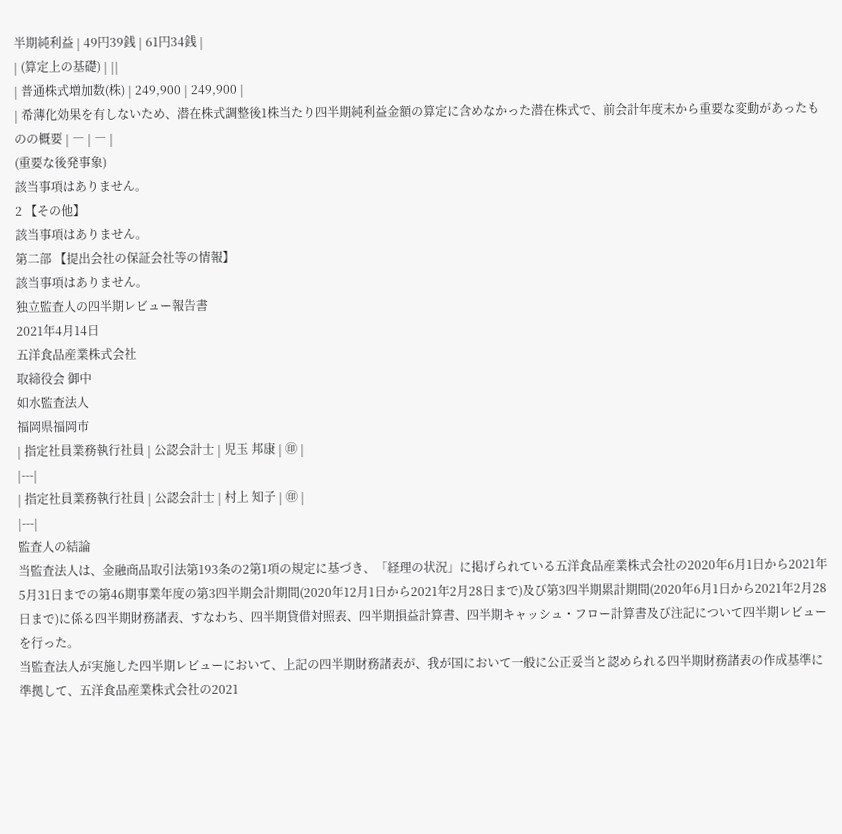半期純利益 | 49円39銭 | 61円34銭 |
| (算定上の基礎) | ||
| 普通株式増加数(株) | 249,900 | 249,900 |
| 希薄化効果を有しないため、潜在株式調整後1株当たり四半期純利益金額の算定に含めなかった潜在株式で、前会計年度末から重要な変動があったものの概要 | ― | ― |
(重要な後発事象)
該当事項はありません。
2 【その他】
該当事項はありません。
第二部 【提出会社の保証会社等の情報】
該当事項はありません。
独立監査人の四半期レビュー報告書
2021年4月14日
五洋食品産業株式会社
取締役会 御中
如水監査法人
福岡県福岡市
| 指定社員業務執行社員 | 公認会計士 | 児玉 邦康 | ㊞ |
|---|
| 指定社員業務執行社員 | 公認会計士 | 村上 知子 | ㊞ |
|---|
監査人の結論
当監査法人は、金融商品取引法第193条の2第1項の規定に基づき、「経理の状況」に掲げられている五洋食品産業株式会社の2020年6月1日から2021年5月31日までの第46期事業年度の第3四半期会計期間(2020年12月1日から2021年2月28日まで)及び第3四半期累計期間(2020年6月1日から2021年2月28日まで)に係る四半期財務諸表、すなわち、四半期貸借対照表、四半期損益計算書、四半期キャッシュ・フロー計算書及び注記について四半期レビューを行った。
当監査法人が実施した四半期レビューにおいて、上記の四半期財務諸表が、我が国において一般に公正妥当と認められる四半期財務諸表の作成基準に準拠して、五洋食品産業株式会社の2021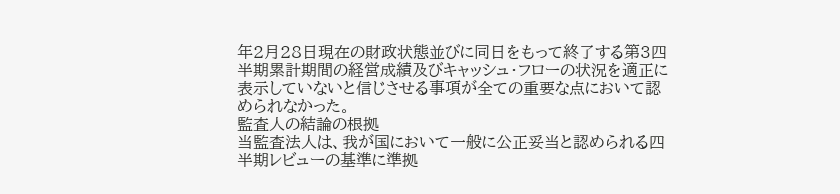年2月28日現在の財政状態並びに同日をもって終了する第3四半期累計期間の経営成績及びキャッシュ・フローの状況を適正に表示していないと信じさせる事項が全ての重要な点において認められなかった。
監査人の結論の根拠
当監査法人は、我が国において一般に公正妥当と認められる四半期レビューの基準に準拠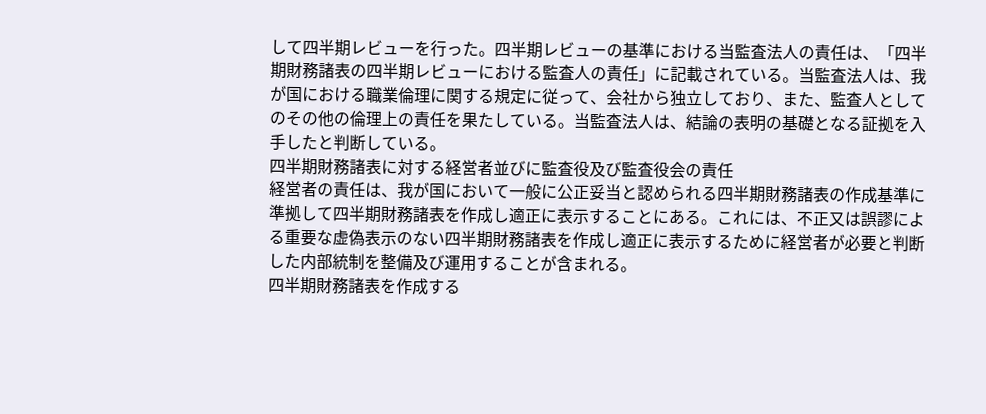して四半期レビューを行った。四半期レビューの基準における当監査法人の責任は、「四半期財務諸表の四半期レビューにおける監査人の責任」に記載されている。当監査法人は、我が国における職業倫理に関する規定に従って、会社から独立しており、また、監査人としてのその他の倫理上の責任を果たしている。当監査法人は、結論の表明の基礎となる証拠を入手したと判断している。
四半期財務諸表に対する経営者並びに監査役及び監査役会の責任
経営者の責任は、我が国において一般に公正妥当と認められる四半期財務諸表の作成基準に準拠して四半期財務諸表を作成し適正に表示することにある。これには、不正又は誤謬による重要な虚偽表示のない四半期財務諸表を作成し適正に表示するために経営者が必要と判断した内部統制を整備及び運用することが含まれる。
四半期財務諸表を作成する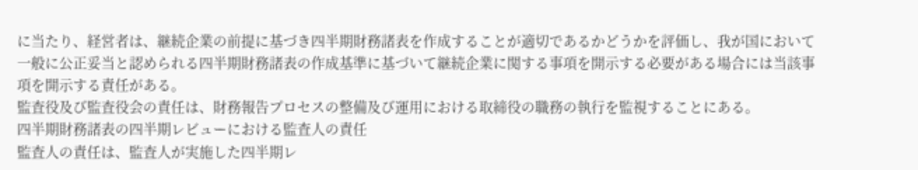に当たり、経営者は、継続企業の前提に基づき四半期財務諸表を作成することが適切であるかどうかを評価し、我が国において一般に公正妥当と認められる四半期財務諸表の作成基準に基づいて継続企業に関する事項を開示する必要がある場合には当該事項を開示する責任がある。
監査役及び監査役会の責任は、財務報告プロセスの整備及び運用における取締役の職務の執行を監視することにある。
四半期財務諸表の四半期レビューにおける監査人の責任
監査人の責任は、監査人が実施した四半期レ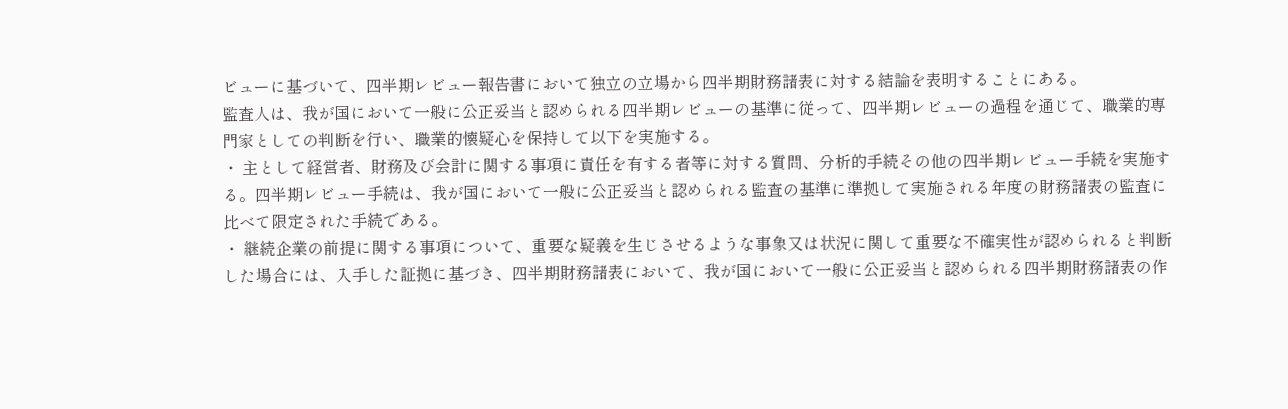ビューに基づいて、四半期レビュー報告書において独立の立場から四半期財務諸表に対する結論を表明することにある。
監査人は、我が国において一般に公正妥当と認められる四半期レビューの基準に従って、四半期レビューの過程を通じて、職業的専門家としての判断を行い、職業的懐疑心を保持して以下を実施する。
・ 主として経営者、財務及び会計に関する事項に責任を有する者等に対する質問、分析的手続その他の四半期レビュー手続を実施する。四半期レビュー手続は、我が国において一般に公正妥当と認められる監査の基準に準拠して実施される年度の財務諸表の監査に比べて限定された手続である。
・ 継続企業の前提に関する事項について、重要な疑義を生じさせるような事象又は状況に関して重要な不確実性が認められると判断した場合には、入手した証拠に基づき、四半期財務諸表において、我が国において一般に公正妥当と認められる四半期財務諸表の作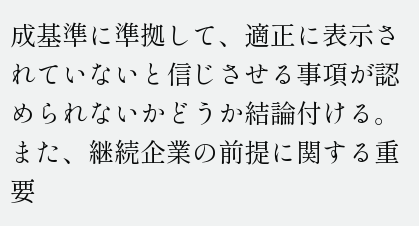成基準に準拠して、適正に表示されていないと信じさせる事項が認められないかどうか結論付ける。また、継続企業の前提に関する重要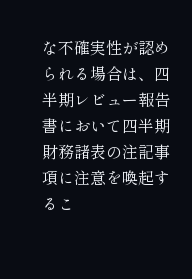な不確実性が認められる場合は、四半期レビュー報告書において四半期財務諸表の注記事項に注意を喚起するこ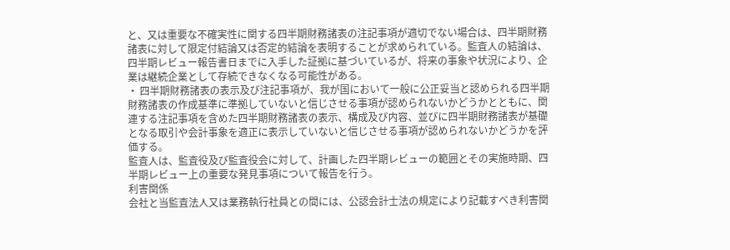と、又は重要な不確実性に関する四半期財務諸表の注記事項が適切でない場合は、四半期財務諸表に対して限定付結論又は否定的結論を表明することが求められている。監査人の結論は、四半期レビュー報告書日までに入手した証拠に基づいているが、将来の事象や状況により、企業は継続企業として存続できなくなる可能性がある。
・ 四半期財務諸表の表示及び注記事項が、我が国において一般に公正妥当と認められる四半期財務諸表の作成基準に準拠していないと信じさせる事項が認められないかどうかとともに、関連する注記事項を含めた四半期財務諸表の表示、構成及び内容、並びに四半期財務諸表が基礎となる取引や会計事象を適正に表示していないと信じさせる事項が認められないかどうかを評価する。
監査人は、監査役及び監査役会に対して、計画した四半期レビューの範囲とその実施時期、四半期レビュー上の重要な発見事項について報告を行う。
利害関係
会社と当監査法人又は業務執行社員との間には、公認会計士法の規定により記載すべき利害関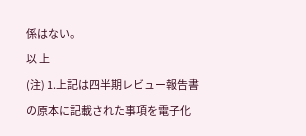係はない。
以 上
(注) 1.上記は四半期レビュー報告書の原本に記載された事項を電子化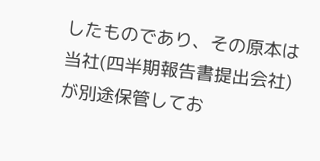したものであり、その原本は当社(四半期報告書提出会社)が別途保管してお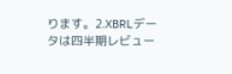ります。2.XBRLデータは四半期レビュー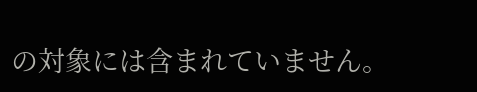の対象には含まれていません。